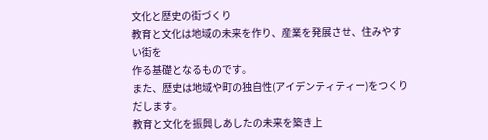文化と歴史の街づくり
教育と文化は地域の未来を作り、産業を発展させ、住みやすい街を
作る基礎となるものです。
また、歴史は地域や町の独自性(アイデンティティー)をつくりだします。
教育と文化を振興しあしたの未来を築き上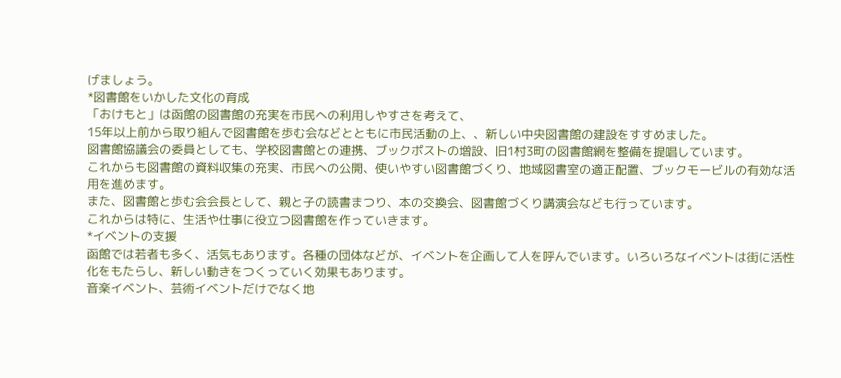げましょう。
*図書館をいかした文化の育成
「おけもと」は函館の図書館の充実を市民への利用しやすさを考えて、
15年以上前から取り組んで図書館を歩む会などとともに市民活動の上、、新しい中央図書館の建設をすすめました。
図書館協議会の委員としても、学校図書館との連携、ブックポストの増設、旧1村3町の図書館網を整備を提唱しています。
これからも図書館の資料収集の充実、市民への公開、使いやすい図書館づくり、地域図書室の適正配置、ブックモービルの有効な活用を進めます。
また、図書館と歩む会会長として、親と子の読書まつり、本の交換会、図書館づくり講演会なども行っています。
これからは特に、生活や仕事に役立つ図書館を作っていきます。
*イベントの支援
函館では若者も多く、活気もあります。各種の団体などが、イベントを企画して人を呼んでいます。いろいろなイベントは街に活性化をもたらし、新しい動きをつくっていく効果もあります。
音楽イベント、芸術イベントだけでなく地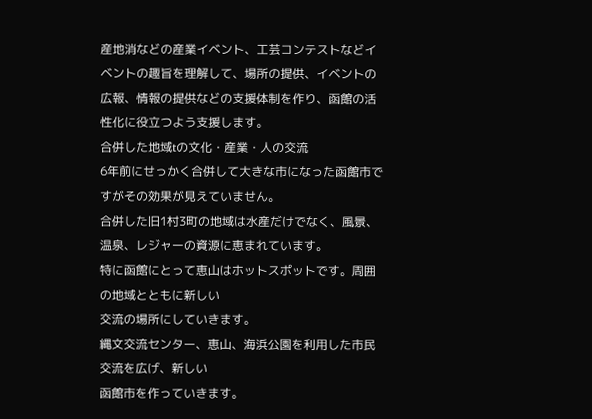産地消などの産業イベント、工芸コンテストなどイベントの趣旨を理解して、場所の提供、イベントの広報、情報の提供などの支援体制を作り、函館の活性化に役立つよう支援します。
合併した地域tの文化・産業・人の交流
6年前にせっかく合併して大きな市になった函館市ですがその効果が見えていません。
合併した旧1村3町の地域は水産だけでなく、風景、温泉、レジャーの資源に恵まれています。
特に函館にとって恵山はホットスポットです。周囲の地域とともに新しい
交流の場所にしていきます。
縄文交流センター、恵山、海浜公園を利用した市民交流を広げ、新しい
函館市を作っていきます。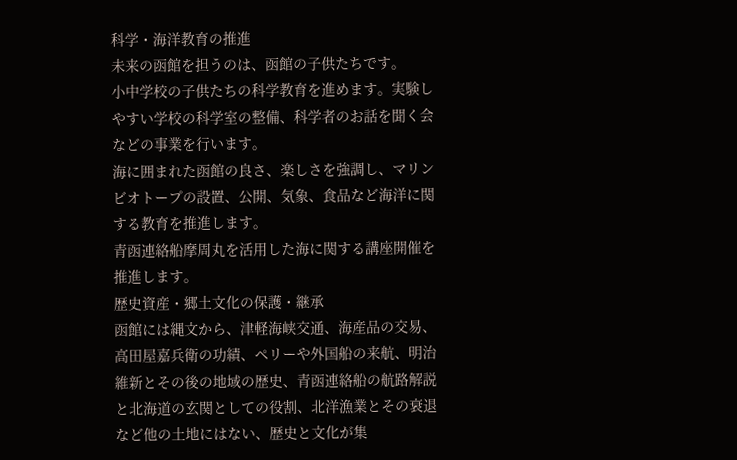科学・海洋教育の推進
未来の函館を担うのは、函館の子供たちです。
小中学校の子供たちの科学教育を進めます。実験しやすい学校の科学室の整備、科学者のお話を聞く会などの事業を行います。
海に囲まれた函館の良さ、楽しさを強調し、マリンビオトープの設置、公開、気象、食品など海洋に関する教育を推進します。
青函連絡船摩周丸を活用した海に関する講座開催を推進します。
歴史資産・郷土文化の保護・継承
函館には縄文から、津軽海峡交通、海産品の交易、高田屋嘉兵衛の功績、ペリーや外国船の来航、明治維新とその後の地域の歴史、青函連絡船の航路解説と北海道の玄関としての役割、北洋漁業とその衰退など他の土地にはない、歴史と文化が集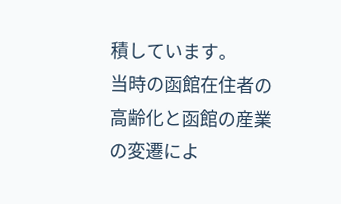積しています。
当時の函館在住者の高齢化と函館の産業の変遷によ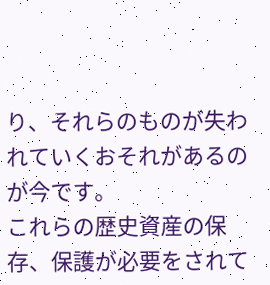り、それらのものが失われていくおそれがあるのが今です。
これらの歴史資産の保存、保護が必要をされて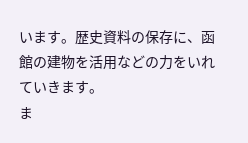います。歴史資料の保存に、函館の建物を活用などの力をいれていきます。
ま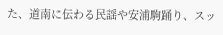た、道南に伝わる民謡や安浦駒踊り、スッ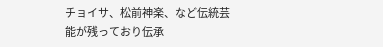チョイサ、松前神楽、など伝統芸能が残っており伝承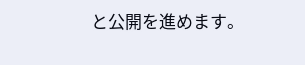と公開を進めます。